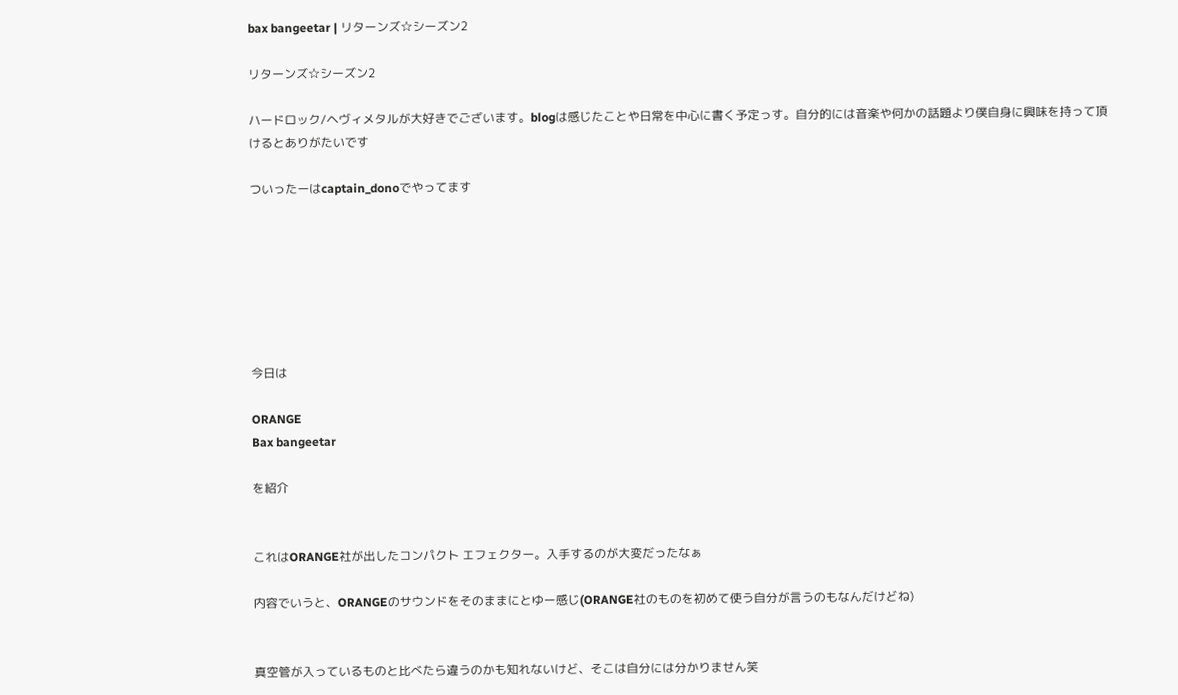bax bangeetar | リターンズ☆シーズン2

リターンズ☆シーズン2

ハードロック/ヘヴィメタルが大好きでございます。blogは感じたことや日常を中心に書く予定っす。自分的には音楽や何かの話題より僕自身に興味を持って頂けるとありがたいです

ついったーはcaptain_donoでやってます







今日は

ORANGE
Bax bangeetar

を紹介


これはORANGE社が出したコンパクト エフェクター。入手するのが大変だったなぁ

内容でいうと、ORANGEのサウンドをそのままにとゆー感じ(ORANGE社のものを初めて使う自分が言うのもなんだけどね)


真空管が入っているものと比べたら違うのかも知れないけど、そこは自分には分かりません笑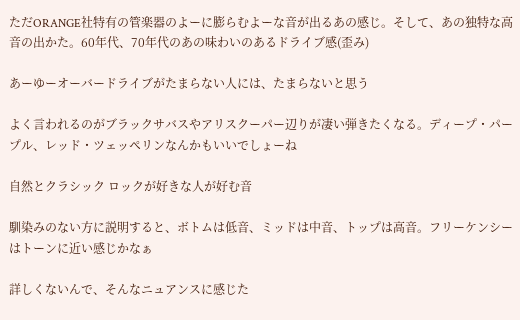ただORANGE社特有の管楽器のよーに膨らむよーな音が出るあの感じ。そして、あの独特な高音の出かた。60年代、70年代のあの味わいのあるドライブ感(歪み)

あーゆーオーバードライブがたまらない人には、たまらないと思う

よく言われるのがブラックサバスやアリスクーパー辺りが凄い弾きたくなる。ディープ・パープル、レッド・ツェッペリンなんかもいいでしょーね

自然とクラシック ロックが好きな人が好む音

馴染みのない方に説明すると、ボトムは低音、ミッドは中音、トップは高音。フリーケンシーはトーンに近い感じかなぁ

詳しくないんで、そんなニュアンスに感じた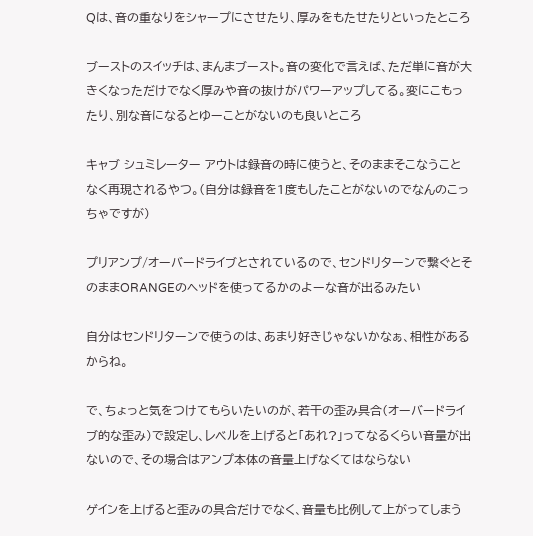Qは、音の重なりをシャープにさせたり、厚みをもたせたりといったところ

ブーストのスイッチは、まんまブースト。音の変化で言えば、ただ単に音が大きくなっただけでなく厚みや音の抜けがパワーアップしてる。変にこもったり、別な音になるとゆーことがないのも良いところ

キャブ シュミレーター アウトは録音の時に使うと、そのままそこなうことなく再現されるやつ。(自分は録音を1度もしたことがないのでなんのこっちゃですが)

プリアンプ/オーバードライブとされているので、センドリターンで繋ぐとそのままORANGEのヘッドを使ってるかのよーな音が出るみたい

自分はセンドリターンで使うのは、あまり好きじゃないかなぁ、相性があるからね。

で、ちょっと気をつけてもらいたいのが、若干の歪み具合(オーバードライブ的な歪み)で設定し、レベルを上げると「あれ?」ってなるくらい音量が出ないので、その場合はアンプ本体の音量上げなくてはならない

ゲインを上げると歪みの具合だけでなく、音量も比例して上がってしまう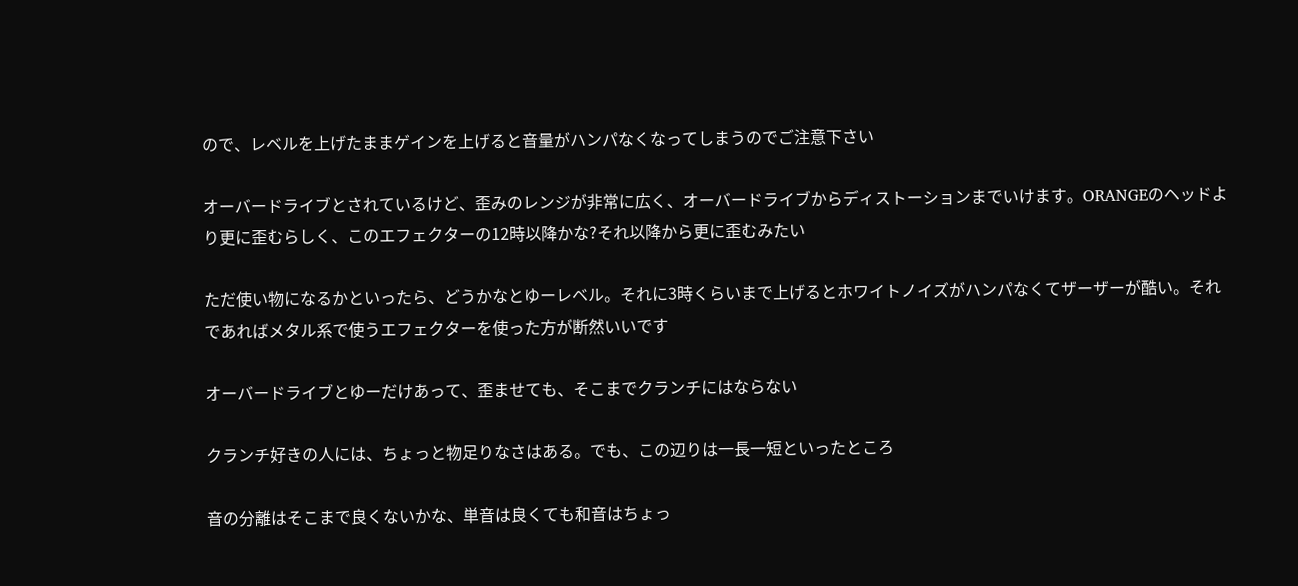ので、レベルを上げたままゲインを上げると音量がハンパなくなってしまうのでご注意下さい

オーバードライブとされているけど、歪みのレンジが非常に広く、オーバードライブからディストーションまでいけます。ORANGEのヘッドより更に歪むらしく、このエフェクターの12時以降かな?それ以降から更に歪むみたい

ただ使い物になるかといったら、どうかなとゆーレベル。それに3時くらいまで上げるとホワイトノイズがハンパなくてザーザーが酷い。それであればメタル系で使うエフェクターを使った方が断然いいです

オーバードライブとゆーだけあって、歪ませても、そこまでクランチにはならない

クランチ好きの人には、ちょっと物足りなさはある。でも、この辺りは一長一短といったところ

音の分離はそこまで良くないかな、単音は良くても和音はちょっ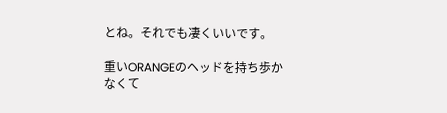とね。それでも凄くいいです。

重いORANGEのヘッドを持ち歩かなくて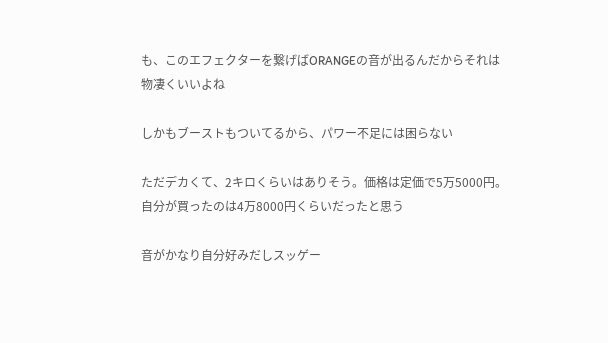も、このエフェクターを繋げばORANGEの音が出るんだからそれは物凄くいいよね

しかもブーストもついてるから、パワー不足には困らない

ただデカくて、2キロくらいはありそう。価格は定価で5万5000円。自分が買ったのは4万8000円くらいだったと思う

音がかなり自分好みだしスッゲー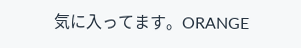気に入ってます。ORANGE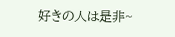好きの人は是非~